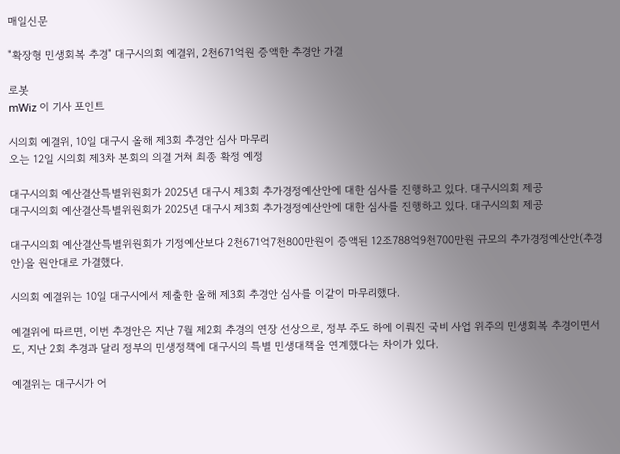매일신문

"확장형 민생회복 추경" 대구시의회 예결위, 2천671억원 증액한 추경안 가결

로봇
mWiz 이 기사 포인트

시의회 예결위, 10일 대구시 올해 제3회 추경안 심사 마무리
오는 12일 시의회 제3차 본회의 의결 거쳐 최종 확정 예정

대구시의회 예산결산특별위원회가 2025년 대구시 제3회 추가경정예산안에 대한 심사를 진행하고 있다. 대구시의회 제공
대구시의회 예산결산특별위원회가 2025년 대구시 제3회 추가경정예산안에 대한 심사를 진행하고 있다. 대구시의회 제공

대구시의회 예산결산특별위원회가 기정예산보다 2천671억7천800만원이 증액된 12조788억9천700만원 규모의 추가경정예산안(추경안)을 원안대로 가결했다.

시의회 예결위는 10일 대구시에서 제출한 올해 제3회 추경안 심사를 이같이 마무리했다.

예결위에 따르면, 이번 추경안은 지난 7월 제2회 추경의 연장 선상으로, 정부 주도 하에 이뤄진 국비 사업 위주의 민생회복 추경이면서도, 지난 2회 추경과 달리 정부의 민생정책에 대구시의 특별 민생대책을 연계했다는 차이가 있다.

예결위는 대구시가 어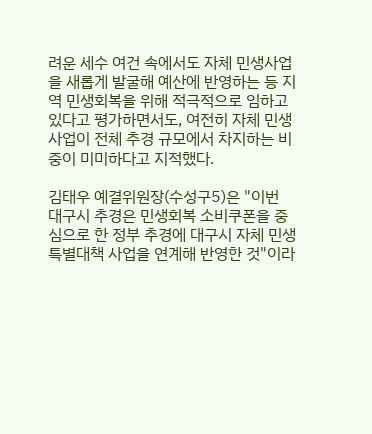려운 세수 여건 속에서도 자체 민생사업을 새롭게 발굴해 예산에 반영하는 등 지역 민생회복을 위해 적극적으로 임하고 있다고 평가하면서도, 여전히 자체 민생사업이 전체 추경 규모에서 차지하는 비중이 미미하다고 지적했다.

김태우 예결위원장(수성구5)은 "이번 대구시 추경은 민생회복 소비쿠폰을 중심으로 한 정부 추경에 대구시 자체 민생 특별대책 사업을 연계해 반영한 것"이라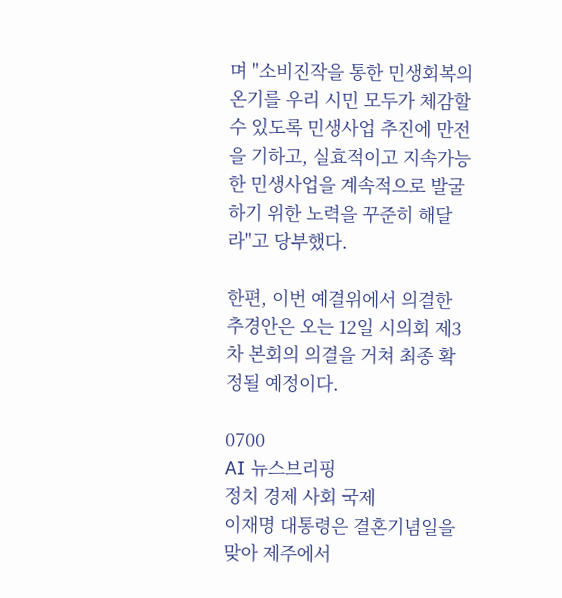며 "소비진작을 통한 민생회복의 온기를 우리 시민 모두가 체감할 수 있도록 민생사업 추진에 만전을 기하고, 실효적이고 지속가능한 민생사업을 계속적으로 발굴하기 위한 노력을 꾸준히 해달라"고 당부했다.

한편, 이번 예결위에서 의결한 추경안은 오는 12일 시의회 제3차 본회의 의결을 거쳐 최종 확정될 예정이다.

0700
AI 뉴스브리핑
정치 경제 사회 국제
이재명 대통령은 결혼기념일을 맞아 제주에서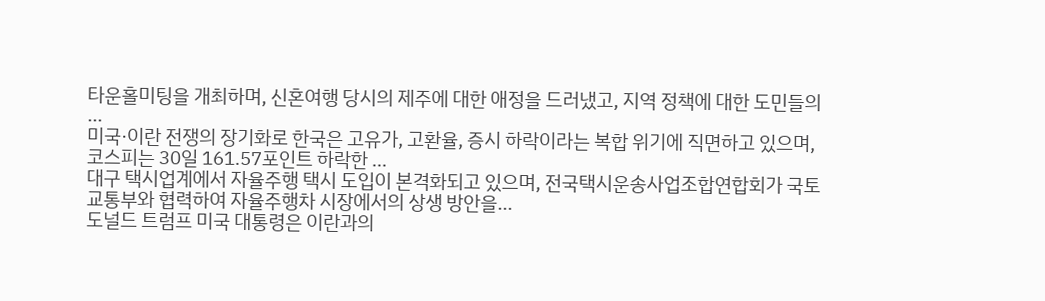타운홀미팅을 개최하며, 신혼여행 당시의 제주에 대한 애정을 드러냈고, 지역 정책에 대한 도민들의 ...
미국·이란 전쟁의 장기화로 한국은 고유가, 고환율, 증시 하락이라는 복합 위기에 직면하고 있으며, 코스피는 30일 161.57포인트 하락한 ...
대구 택시업계에서 자율주행 택시 도입이 본격화되고 있으며, 전국택시운송사업조합연합회가 국토교통부와 협력하여 자율주행차 시장에서의 상생 방안을...
도널드 트럼프 미국 대통령은 이란과의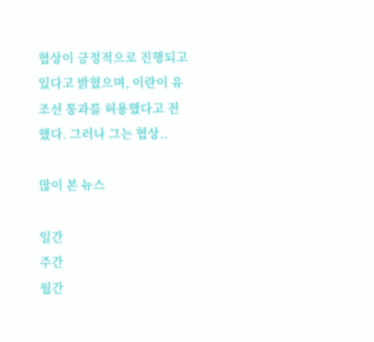협상이 긍정적으로 진행되고 있다고 밝혔으며, 이란이 유조선 통과를 허용했다고 전했다. 그러나 그는 협상..

많이 본 뉴스

일간
주간
월간